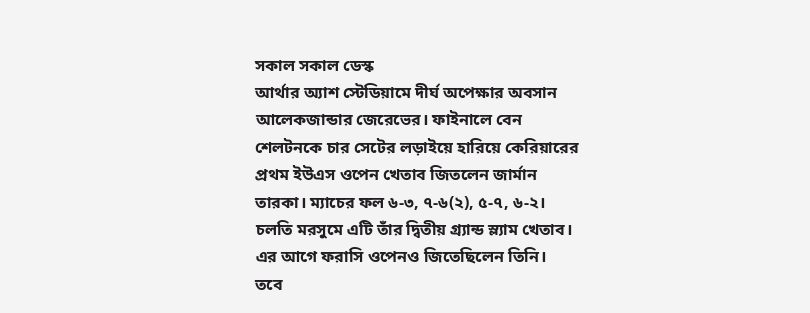সকাল সকাল ডেস্ক
আর্থার অ্যাশ স্টেডিয়ামে দীর্ঘ অপেক্ষার অবসান আলেকজান্ডার জেরেভের। ফাইনালে বেন শেলটনকে চার সেটের লড়াইয়ে হারিয়ে কেরিয়ারের প্রথম ইউএস ওপেন খেতাব জিতলেন জার্মান তারকা। ম্যাচের ফল ৬-৩, ৭-৬(২), ৫-৭, ৬-২। চলতি মরসুমে এটি তাঁর দ্বিতীয় গ্র্যান্ড স্ল্যাম খেতাব। এর আগে ফরাসি ওপেনও জিতেছিলেন তিনি।
তবে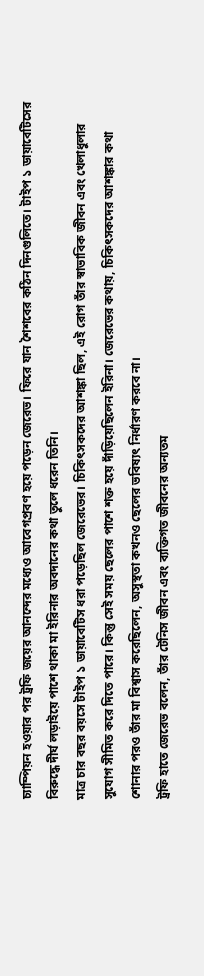চ্যাম্পিয়ন হওয়ার পর ট্রফি জয়ের আনন্দের মধ্যেও আবেগপ্রবণ হয়ে পড়েন জেরেভ। ফিরে যান শৈশবের কঠিন দিনগুলিতে। টাইপ ১ ডায়াবেটিসের বিরুদ্ধে দীর্ঘ লড়াইয়ে পাশে থাকা মা ইরিনার অবদানের কথা তুলে ধরেন তিনি।
মাত্র চার বছর বয়সে টাইপ ১ ডায়াবেটিস ধরা পড়েছিল জেরেভের। চিকিৎসকদের আশঙ্কা ছিল, এই রোগ তাঁর স্বাভাবিক জীবন এবং খেলাধুলার সুযোগ সীমিত করে দিতে পারে। কিন্তু সেই সময় ছেলের পাশে শক্ত হয়ে দাঁড়িয়েছিলেন ইরিনা। জেরেভের কথায়, চিকিৎসকদের আশঙ্কার কথা শোনার পরও তাঁর মা বিশ্বাস করেছিলেন, অসুস্থতা কখনও ছেলের ভবিষ্যৎ নির্ধারণ করবে না।
ট্রফি হাতে জেরেভ বলেন, তাঁর টেনিস জীবন এবং ব্যক্তিগত জীবনের অন্যতম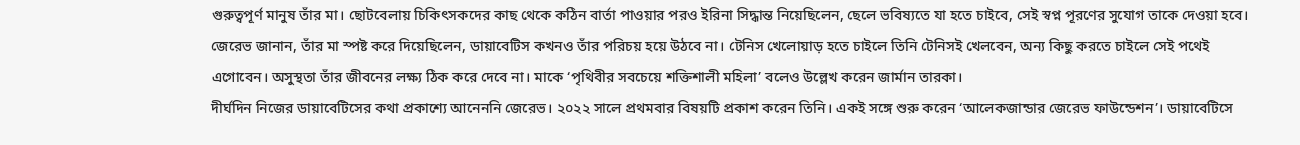গুরুত্বপূর্ণ মানুষ তাঁর মা। ছোটবেলায় চিকিৎসকদের কাছ থেকে কঠিন বার্তা পাওয়ার পরও ইরিনা সিদ্ধান্ত নিয়েছিলেন, ছেলে ভবিষ্যতে যা হতে চাইবে, সেই স্বপ্ন পূরণের সুযোগ তাকে দেওয়া হবে।
জেরেভ জানান, তাঁর মা স্পষ্ট করে দিয়েছিলেন, ডায়াবেটিস কখনও তাঁর পরিচয় হয়ে উঠবে না। টেনিস খেলোয়াড় হতে চাইলে তিনি টেনিসই খেলবেন, অন্য কিছু করতে চাইলে সেই পথেই এগোবেন। অসুস্থতা তাঁর জীবনের লক্ষ্য ঠিক করে দেবে না। মাকে ‘পৃথিবীর সবচেয়ে শক্তিশালী মহিলা’ বলেও উল্লেখ করেন জার্মান তারকা।
দীর্ঘদিন নিজের ডায়াবেটিসের কথা প্রকাশ্যে আনেননি জেরেভ। ২০২২ সালে প্রথমবার বিষয়টি প্রকাশ করেন তিনি। একই সঙ্গে শুরু করেন ‘আলেকজান্ডার জেরেভ ফাউন্ডেশন’। ডায়াবেটিসে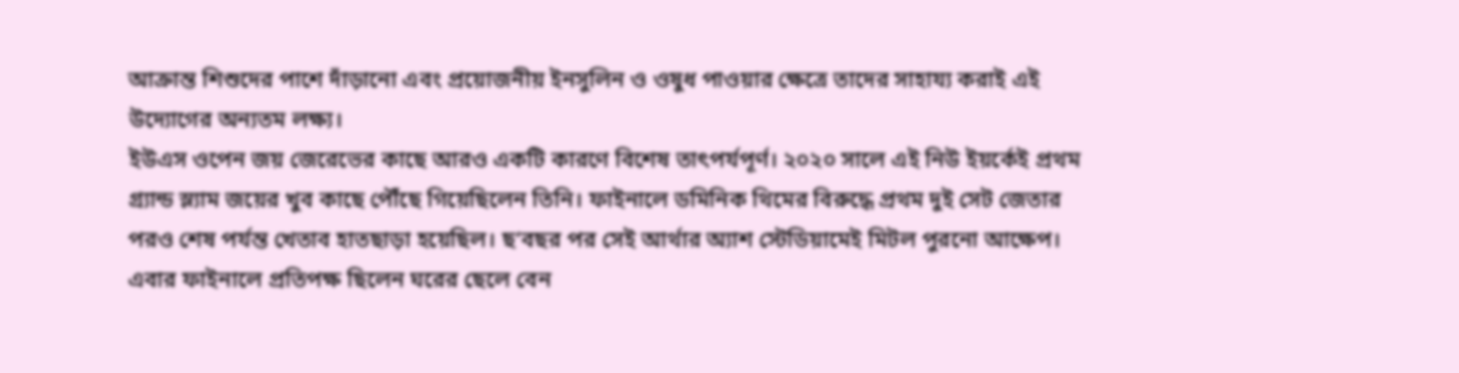আক্রান্ত শিশুদের পাশে দাঁড়ানো এবং প্রয়োজনীয় ইনসুলিন ও ওষুধ পাওয়ার ক্ষেত্রে তাদের সাহায্য করাই এই উদ্যোগের অন্যতম লক্ষ্য।
ইউএস ওপেন জয় জেরেভের কাছে আরও একটি কারণে বিশেষ তাৎপর্যপূর্ণ। ২০২০ সালে এই নিউ ইয়র্কেই প্রথম গ্র্যান্ড স্ল্যাম জয়ের খুব কাছে পৌঁছে গিয়েছিলেন তিনি। ফাইনালে ডমিনিক থিমের বিরুদ্ধে প্রথম দুই সেট জেতার পরও শেষ পর্যন্ত খেতাব হাতছাড়া হয়েছিল। ছ’বছর পর সেই আর্থার অ্যাশ স্টেডিয়ামেই মিটল পুরনো আক্ষেপ।
এবার ফাইনালে প্রতিপক্ষ ছিলেন ঘরের ছেলে বেন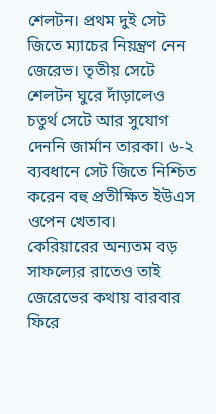শেলটন। প্রথম দুই সেট জিতে ম্যাচের নিয়ন্ত্রণ নেন জেরেভ। তৃতীয় সেটে শেলটন ঘুরে দাঁড়ালেও চতুর্থ সেটে আর সুযোগ দেননি জার্মান তারকা। ৬-২ ব্যবধানে সেট জিতে নিশ্চিত করেন বহু প্রতীক্ষিত ইউএস ওপেন খেতাব।
কেরিয়ারের অন্যতম বড় সাফল্যের রাতেও তাই জেরেভের কথায় বারবার ফিরে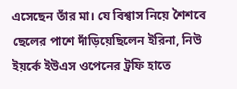এসেছেন তাঁর মা। যে বিশ্বাস নিয়ে শৈশবে ছেলের পাশে দাঁড়িয়েছিলেন ইরিনা, নিউ ইয়র্কে ইউএস ওপেনের ট্রফি হাতে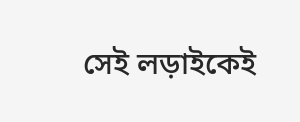সেই লড়াইকেই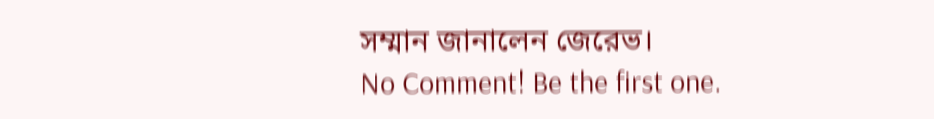সম্মান জানালেন জেরেভ।
No Comment! Be the first one.